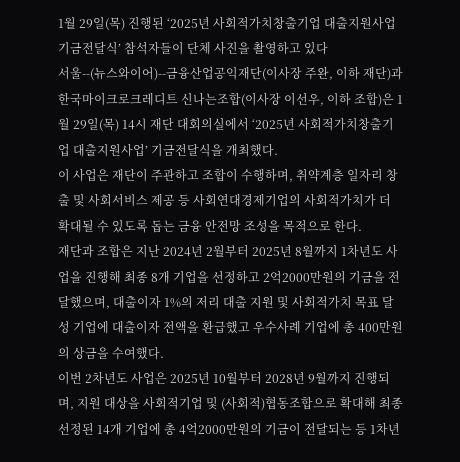1월 29일(목) 진행된 ‘2025년 사회적가치창출기업 대출지원사업 기금전달식’ 참석자들이 단체 사진을 촬영하고 있다
서울--(뉴스와이어)--금융산업공익재단(이사장 주완, 이하 재단)과 한국마이크로크레디트 신나는조합(이사장 이선우, 이하 조합)은 1월 29일(목) 14시 재단 대회의실에서 ‘2025년 사회적가치창출기업 대출지원사업’ 기금전달식을 개최했다.
이 사업은 재단이 주관하고 조합이 수행하며, 취약계층 일자리 창출 및 사회서비스 제공 등 사회연대경제기업의 사회적가치가 더 확대될 수 있도록 돕는 금융 안전망 조성을 목적으로 한다.
재단과 조합은 지난 2024년 2월부터 2025년 8월까지 1차년도 사업을 진행해 최종 8개 기업을 선정하고 2억2000만원의 기금을 전달했으며, 대출이자 1%의 저리 대출 지원 및 사회적가치 목표 달성 기업에 대출이자 전액을 환급했고 우수사례 기업에 총 400만원의 상금을 수여했다.
이번 2차년도 사업은 2025년 10월부터 2028년 9월까지 진행되며, 지원 대상을 사회적기업 및 (사회적)협동조합으로 확대해 최종 선정된 14개 기업에 총 4억2000만원의 기금이 전달되는 등 1차년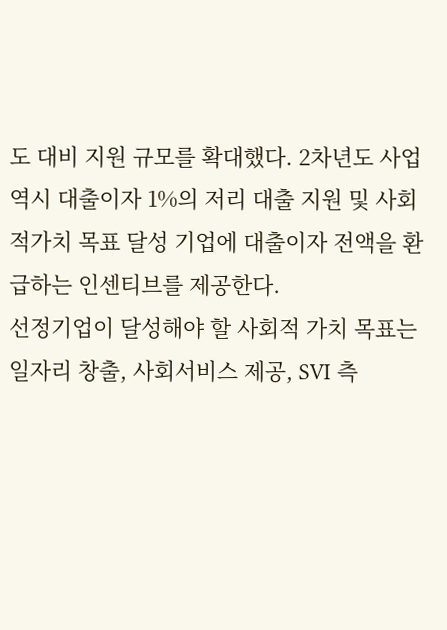도 대비 지원 규모를 확대했다. 2차년도 사업 역시 대출이자 1%의 저리 대출 지원 및 사회적가치 목표 달성 기업에 대출이자 전액을 환급하는 인센티브를 제공한다.
선정기업이 달성해야 할 사회적 가치 목표는 일자리 창출, 사회서비스 제공, SVI 측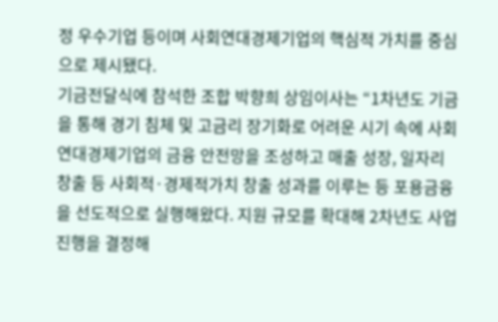정 우수기업 등이며 사회연대경제기업의 핵심적 가치를 중심으로 제시됐다.
기금전달식에 참석한 조합 박향희 상임이사는 “1차년도 기금을 통해 경기 침체 및 고금리 장기화로 어려운 시기 속에 사회연대경제기업의 금융 안전망을 조성하고 매출 성장, 일자리 창출 등 사회적·경제적가치 창출 성과를 이루는 등 포용금융을 선도적으로 실행해왔다. 지원 규모를 확대해 2차년도 사업 진행을 결정해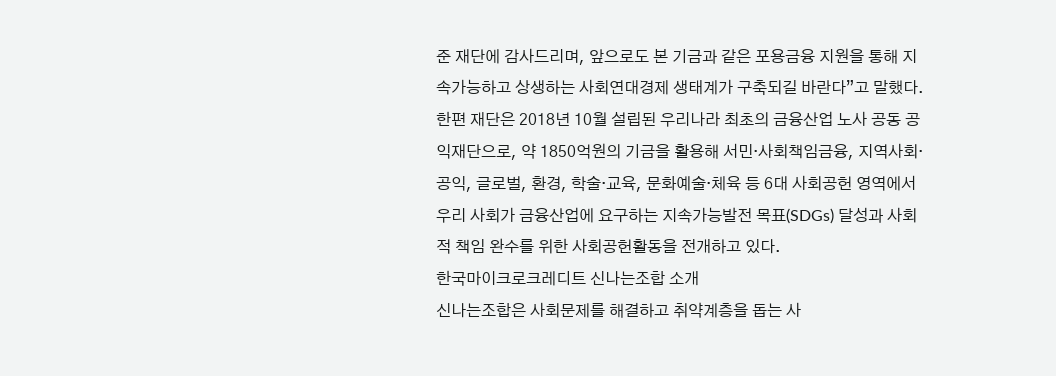준 재단에 감사드리며, 앞으로도 본 기금과 같은 포용금융 지원을 통해 지속가능하고 상생하는 사회연대경제 생태계가 구축되길 바란다”고 말했다.
한편 재단은 2018년 10월 설립된 우리나라 최초의 금융산업 노사 공동 공익재단으로, 약 1850억원의 기금을 활용해 서민·사회책임금융, 지역사회·공익, 글로벌, 환경, 학술·교육, 문화예술·체육 등 6대 사회공헌 영역에서 우리 사회가 금융산업에 요구하는 지속가능발전 목표(SDGs) 달성과 사회적 책임 완수를 위한 사회공헌활동을 전개하고 있다.
한국마이크로크레디트 신나는조합 소개
신나는조합은 사회문제를 해결하고 취약계층을 돕는 사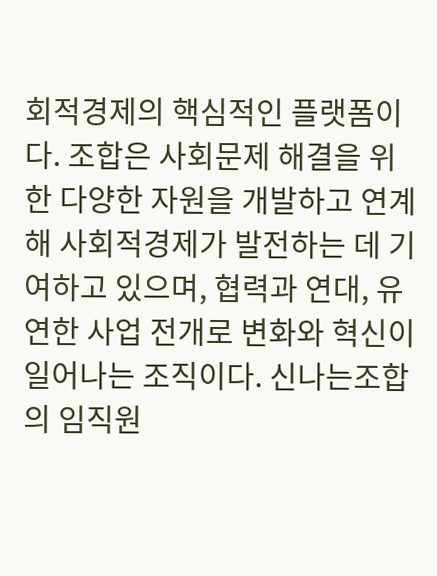회적경제의 핵심적인 플랫폼이다. 조합은 사회문제 해결을 위한 다양한 자원을 개발하고 연계해 사회적경제가 발전하는 데 기여하고 있으며, 협력과 연대, 유연한 사업 전개로 변화와 혁신이 일어나는 조직이다. 신나는조합의 임직원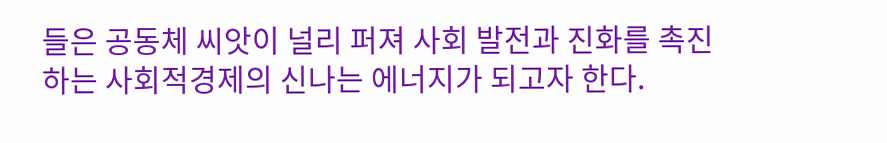들은 공동체 씨앗이 널리 퍼져 사회 발전과 진화를 촉진하는 사회적경제의 신나는 에너지가 되고자 한다.